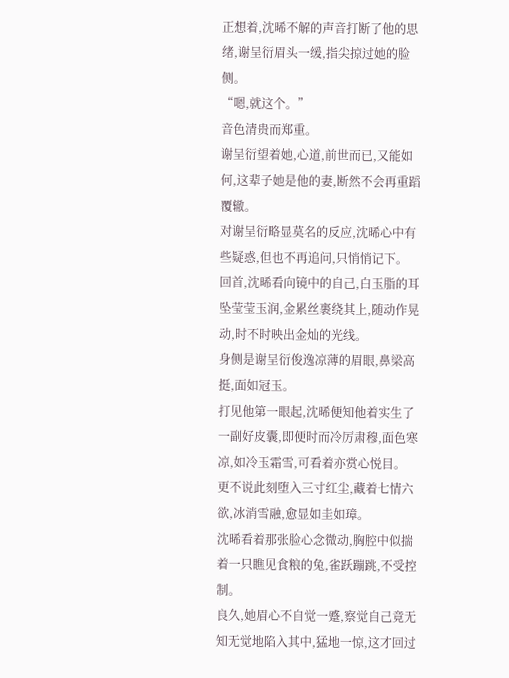正想着,沈晞不解的声音打断了他的思绪,谢呈衍眉头一缓,指尖掠过她的脸侧。
“嗯,就这个。”
音色清贵而郑重。
谢呈衍望着她,心道,前世而已,又能如何,这辈子她是他的妻,断然不会再重蹈覆辙。
对谢呈衍略显莫名的反应,沈晞心中有些疑惑,但也不再追问,只悄悄记下。
回首,沈晞看向镜中的自己,白玉脂的耳坠莹莹玉润,金累丝裹绕其上,随动作晃动,时不时映出金灿的光线。
身侧是谢呈衍俊逸凉薄的眉眼,鼻梁高挺,面如冠玉。
打见他第一眼起,沈晞便知他着实生了一副好皮囊,即便时而冷厉肃穆,面色寒凉,如冷玉霜雪,可看着亦赏心悦目。
更不说此刻堕入三寸红尘,藏着七情六欲,冰消雪融,愈显如圭如璋。
沈晞看着那张脸心念微动,胸腔中似揣着一只瞧见食粮的兔,雀跃蹦跳,不受控制。
良久,她眉心不自觉一蹙,察觉自己竟无知无觉地陷入其中,猛地一惊,这才回过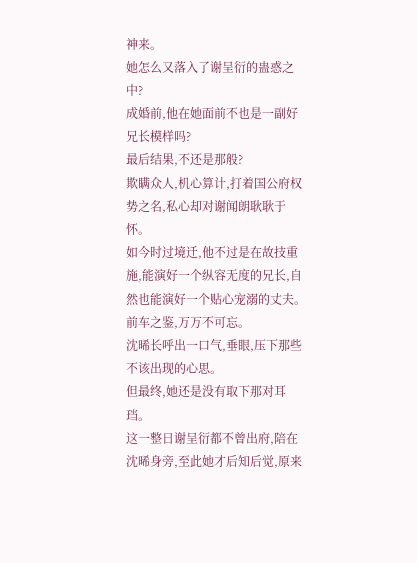神来。
她怎么又落入了谢呈衍的蛊惑之中?
成婚前,他在她面前不也是一副好兄长模样吗?
最后结果,不还是那般?
欺瞒众人,机心算计,打着国公府权势之名,私心却对谢闻朗耿耿于怀。
如今时过境迁,他不过是在故技重施,能演好一个纵容无度的兄长,自然也能演好一个贴心宠溺的丈夫。
前车之鉴,万万不可忘。
沈晞长呼出一口气,垂眼,压下那些不该出现的心思。
但最终,她还是没有取下那对耳珰。
这一整日谢呈衍都不曾出府,陪在沈晞身旁,至此她才后知后觉,原来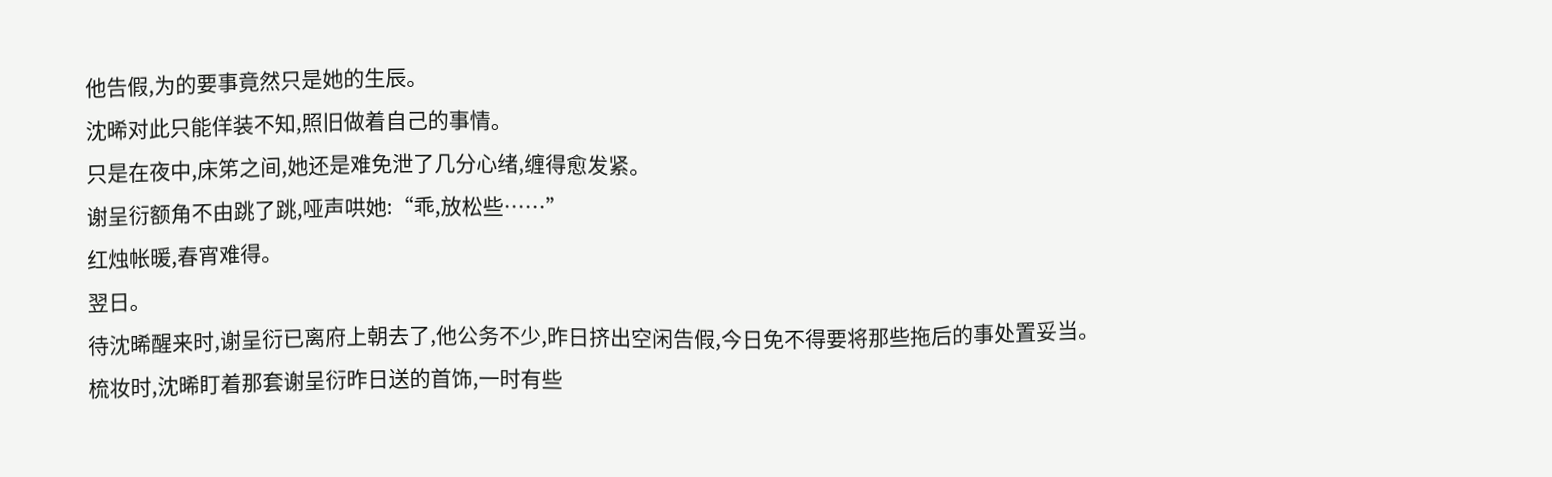他告假,为的要事竟然只是她的生辰。
沈晞对此只能佯装不知,照旧做着自己的事情。
只是在夜中,床笫之间,她还是难免泄了几分心绪,缠得愈发紧。
谢呈衍额角不由跳了跳,哑声哄她:“乖,放松些……”
红烛帐暖,春宵难得。
翌日。
待沈晞醒来时,谢呈衍已离府上朝去了,他公务不少,昨日挤出空闲告假,今日免不得要将那些拖后的事处置妥当。
梳妆时,沈晞盯着那套谢呈衍昨日送的首饰,一时有些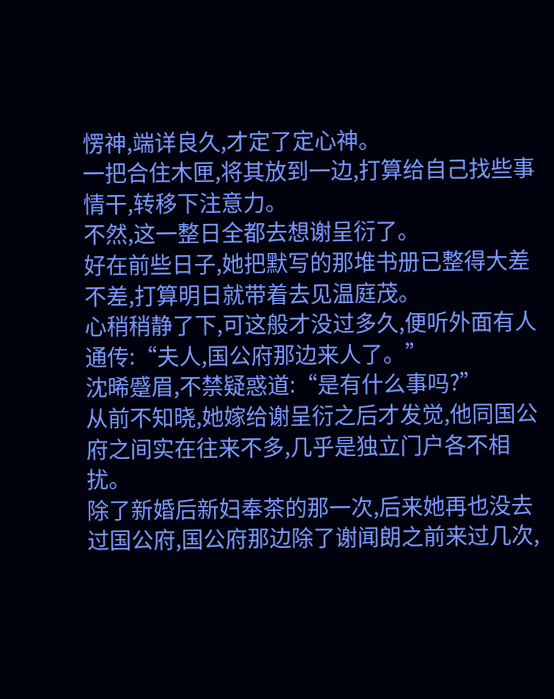愣神,端详良久,才定了定心神。
一把合住木匣,将其放到一边,打算给自己找些事情干,转移下注意力。
不然,这一整日全都去想谢呈衍了。
好在前些日子,她把默写的那堆书册已整得大差不差,打算明日就带着去见温庭茂。
心稍稍静了下,可这般才没过多久,便听外面有人通传:“夫人,国公府那边来人了。”
沈晞蹙眉,不禁疑惑道:“是有什么事吗?”
从前不知晓,她嫁给谢呈衍之后才发觉,他同国公府之间实在往来不多,几乎是独立门户各不相扰。
除了新婚后新妇奉茶的那一次,后来她再也没去过国公府,国公府那边除了谢闻朗之前来过几次,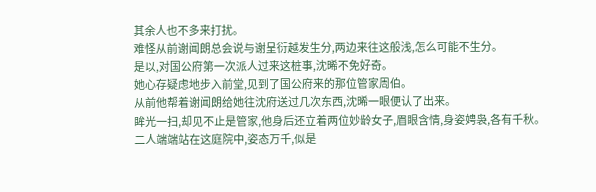其余人也不多来打扰。
难怪从前谢闻朗总会说与谢呈衍越发生分,两边来往这般浅,怎么可能不生分。
是以,对国公府第一次派人过来这桩事,沈晞不免好奇。
她心存疑虑地步入前堂,见到了国公府来的那位管家周伯。
从前他帮着谢闻朗给她往沈府送过几次东西,沈晞一眼便认了出来。
眸光一扫,却见不止是管家,他身后还立着两位妙龄女子,眉眼含情,身姿娉袅,各有千秋。
二人端端站在这庭院中,姿态万千,似是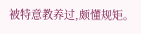被特意教养过,颇懂规矩。